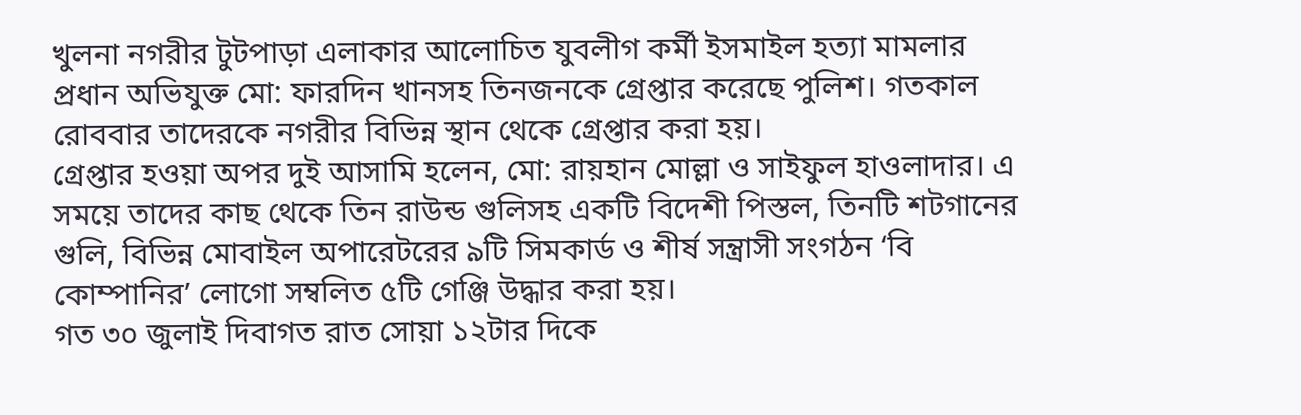খুলনা নগরীর টুটপাড়া এলাকার আলোচিত যুবলীগ কর্মী ইসমাইল হত্যা মামলার প্রধান অভিযুক্ত মো: ফারদিন খানসহ তিনজনকে গ্রেপ্তার করেছে পুলিশ। গতকাল রোববার তাদেরকে নগরীর বিভিন্ন স্থান থেকে গ্রেপ্তার করা হয়।
গ্রেপ্তার হওয়া অপর দুই আসামি হলেন, মো: রায়হান মোল্লা ও সাইফুল হাওলাদার। এ সময়ে তাদের কাছ থেকে তিন রাউন্ড গুলিসহ একটি বিদেশী পিস্তল, তিনটি শটগানের গুলি, বিভিন্ন মোবাইল অপারেটরের ৯টি সিমকার্ড ও শীর্ষ সন্ত্রাসী সংগঠন ‘বি কোম্পানির’ লোগো সম্বলিত ৫টি গেঞ্জি উদ্ধার করা হয়।
গত ৩০ জুলাই দিবাগত রাত সোয়া ১২টার দিকে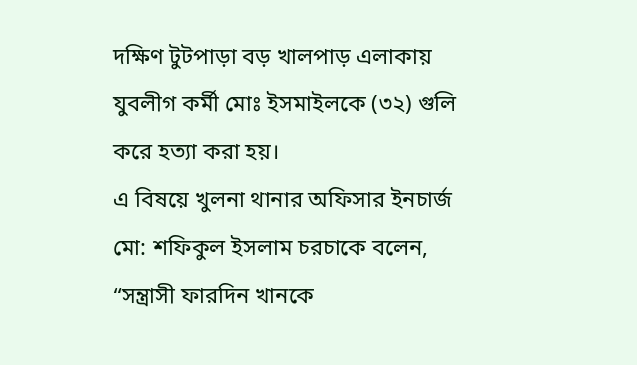দক্ষিণ টুটপাড়া বড় খালপাড় এলাকায় যুবলীগ কর্মী মোঃ ইসমাইলকে (৩২) গুলি করে হত্যা করা হয়।
এ বিষয়ে খুলনা থানার অফিসার ইনচার্জ মো: শফিকুল ইসলাম চরচাকে বলেন, “সন্ত্রাসী ফারদিন খানকে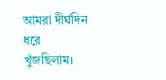আমরা দীর্ঘদিন ধরে খুঁজছিলাম।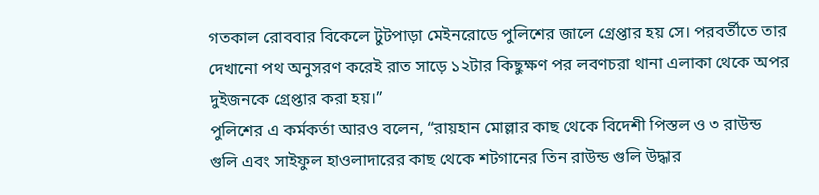গতকাল রোববার বিকেলে টুটপাড়া মেইনরোডে পুলিশের জালে গ্রেপ্তার হয় সে। পরবর্তীতে তার দেখানো পথ অনুসরণ করেই রাত সাড়ে ১২টার কিছুক্ষণ পর লবণচরা থানা এলাকা থেকে অপর দুইজনকে গ্রেপ্তার করা হয়।”
পুলিশের এ কর্মকর্তা আরও বলেন, “রায়হান মোল্লার কাছ থেকে বিদেশী পিস্তল ও ৩ রাউন্ড গুলি এবং সাইফুল হাওলাদারের কাছ থেকে শটগানের তিন রাউন্ড গুলি উদ্ধার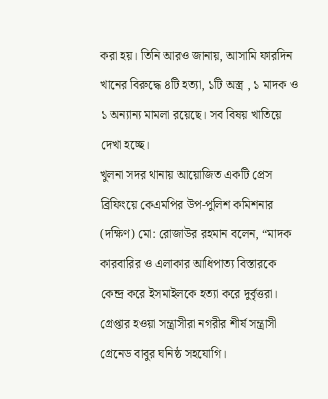করা হয়। তিনি আরও জানায়, আসামি ফারদিন খানের বিরুদ্ধে ৪টি হত্যা, ১টি অস্ত্র , ১ মাদক ও ১ অন্যান্য মামলা রয়েছে। সব বিষয় খাতিয়ে দেখা হচ্ছে।
খুলনা সদর থানায় আয়োজিত একটি প্রেস ব্রিফিংয়ে কেএমপির উপ-পুলিশ কমিশনার (দক্ষিণ) মো: রোজাউর রহমান বলেন, “মাদক কারবারির ও এলাকার আধিপাত্য বিস্তারকে কেন্দ্র করে ইসমাইলকে হত্যা করে দুর্বৃত্তরা। গ্রেপ্তার হওয়া সন্ত্রাসীরা নগরীর শীর্ষ সন্ত্রাসী গ্রেনেড বাবুর ঘনিষ্ঠ সহযোগি।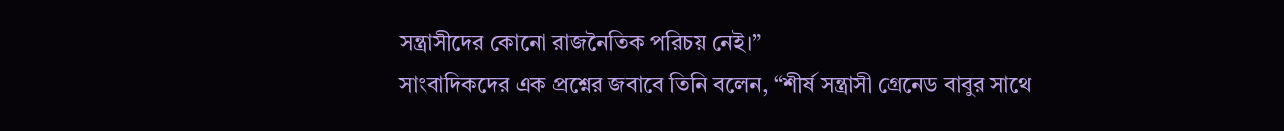সন্ত্রাসীদের কোনো রাজনৈতিক পরিচয় নেই।”
সাংবাদিকদের এক প্রশ্নের জবাবে তিনি বলেন, “শীর্ষ সন্ত্রাসী গ্রেনেড বাবুর সাথে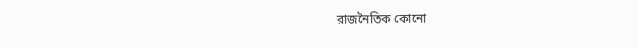রাজনৈতিক কোনো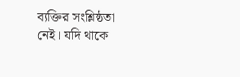ব্যক্তির সংশ্লিষ্ঠতা নেই। যদি থাকে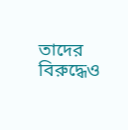তাদের বিরুদ্ধেও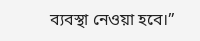ব্যবস্থা নেওয়া হবে।”